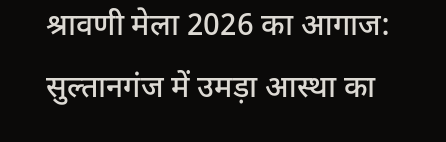श्रावणी मेला 2026 का आगाज: सुल्तानगंज में उमड़ा आस्था का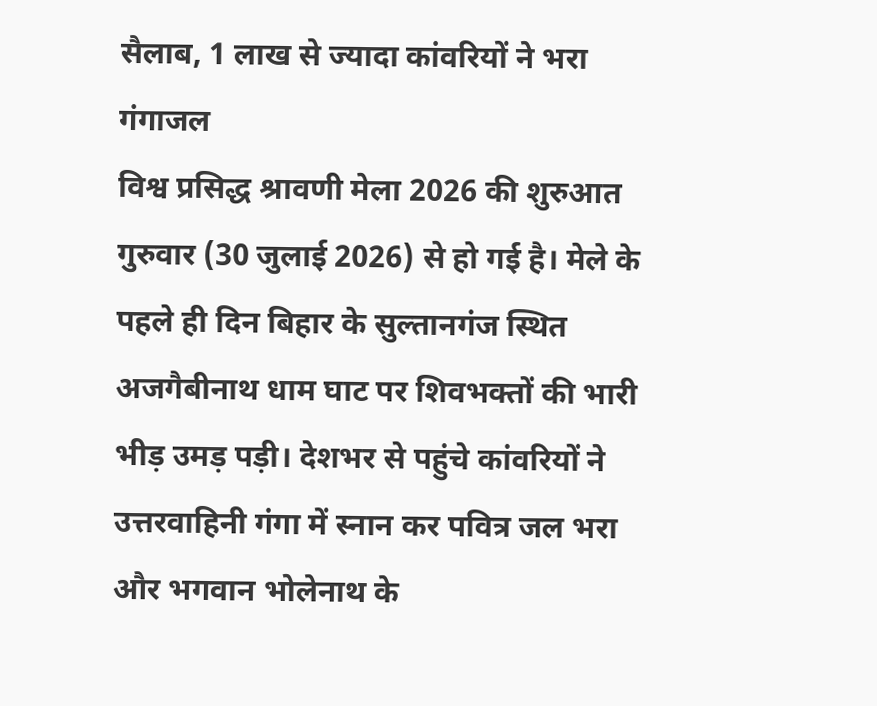सैलाब, 1 लाख से ज्यादा कांवरियों ने भरा गंगाजल
विश्व प्रसिद्ध श्रावणी मेला 2026 की शुरुआत गुरुवार (30 जुलाई 2026) से हो गई है। मेले के पहले ही दिन बिहार के सुल्तानगंज स्थित अजगैबीनाथ धाम घाट पर शिवभक्तों की भारी भीड़ उमड़ पड़ी। देशभर से पहुंचे कांवरियों ने उत्तरवाहिनी गंगा में स्नान कर पवित्र जल भरा और भगवान भोलेनाथ के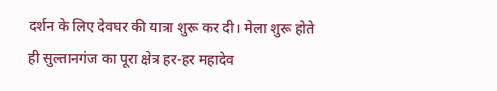दर्शन के लिए देवघर की यात्रा शुरू कर दी। मेला शुरू होते ही सुल्तानगंज का पूरा क्षेत्र हर-हर महादेव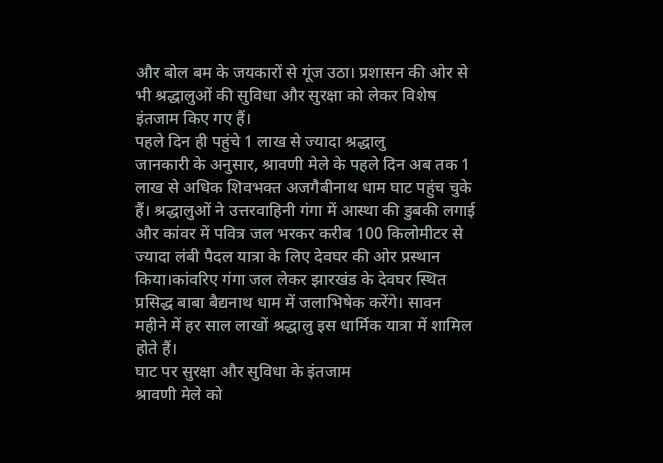और बोल बम के जयकारों से गूंज उठा। प्रशासन की ओर से भी श्रद्धालुओं की सुविधा और सुरक्षा को लेकर विशेष इंतजाम किए गए हैं।
पहले दिन ही पहुंचे 1 लाख से ज्यादा श्रद्धालु
जानकारी के अनुसार, श्रावणी मेले के पहले दिन अब तक 1 लाख से अधिक शिवभक्त अजगैबीनाथ धाम घाट पहुंच चुके हैं। श्रद्धालुओं ने उत्तरवाहिनी गंगा में आस्था की डुबकी लगाई और कांवर में पवित्र जल भरकर करीब 100 किलोमीटर से ज्यादा लंबी पैदल यात्रा के लिए देवघर की ओर प्रस्थान किया।कांवरिए गंगा जल लेकर झारखंड के देवघर स्थित प्रसिद्ध बाबा बैद्यनाथ धाम में जलाभिषेक करेंगे। सावन महीने में हर साल लाखों श्रद्धालु इस धार्मिक यात्रा में शामिल होते हैं।
घाट पर सुरक्षा और सुविधा के इंतजाम
श्रावणी मेले को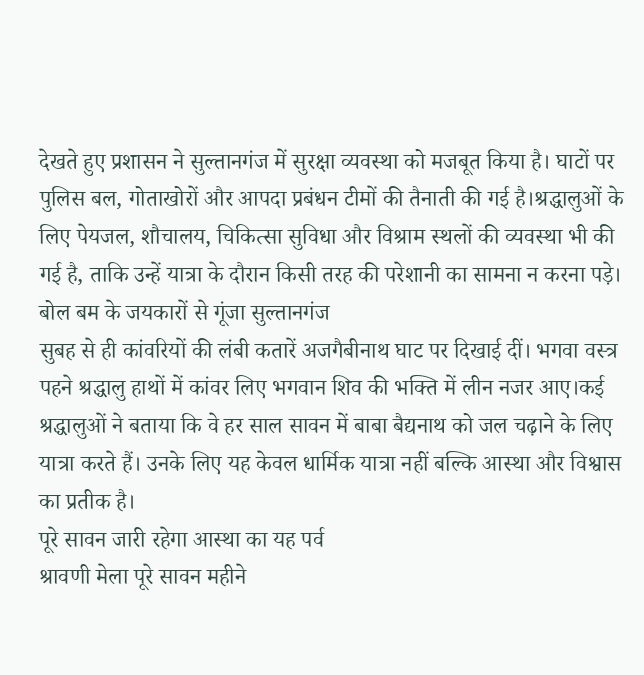देखते हुए प्रशासन ने सुल्तानगंज में सुरक्षा व्यवस्था को मजबूत किया है। घाटों पर पुलिस बल, गोताखोरों और आपदा प्रबंधन टीमों की तैनाती की गई है।श्रद्धालुओं के लिए पेयजल, शौचालय, चिकित्सा सुविधा और विश्राम स्थलों की व्यवस्था भी की गई है, ताकि उन्हें यात्रा के दौरान किसी तरह की परेशानी का सामना न करना पड़े।
बोल बम के जयकारों से गूंजा सुल्तानगंज
सुबह से ही कांवरियों की लंबी कतारें अजगैबीनाथ घाट पर दिखाई दीं। भगवा वस्त्र पहने श्रद्धालु हाथों में कांवर लिए भगवान शिव की भक्ति में लीन नजर आए।कई श्रद्धालुओं ने बताया कि वे हर साल सावन में बाबा बैद्यनाथ को जल चढ़ाने के लिए यात्रा करते हैं। उनके लिए यह केवल धार्मिक यात्रा नहीं बल्कि आस्था और विश्वास का प्रतीक है।
पूरे सावन जारी रहेगा आस्था का यह पर्व
श्रावणी मेला पूरे सावन महीने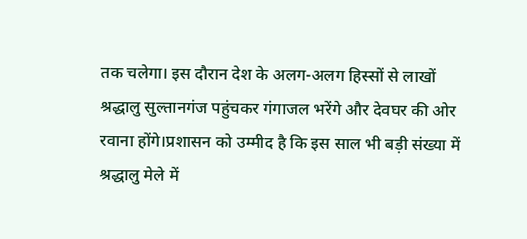तक चलेगा। इस दौरान देश के अलग-अलग हिस्सों से लाखों श्रद्धालु सुल्तानगंज पहुंचकर गंगाजल भरेंगे और देवघर की ओर रवाना होंगे।प्रशासन को उम्मीद है कि इस साल भी बड़ी संख्या में श्रद्धालु मेले में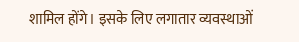शामिल होंगे। इसके लिए लगातार व्यवस्थाओं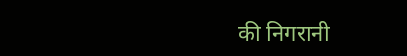की निगरानी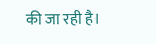की जा रही है।